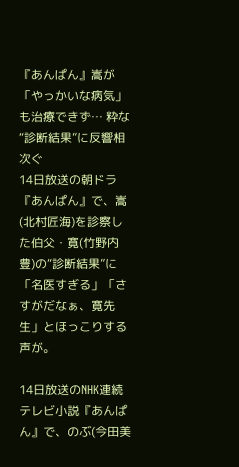『あんぱん』嵩が「やっかいな病気」も治療できず… 粋な“診断結果”に反響相次ぐ
14日放送の朝ドラ『あんぱん』で、嵩(北村匠海)を診察した伯父・寛(竹野内豊)の“診断結果”に「名医すぎる」「さすがだなぁ、寛先生」とほっこりする声が。

14日放送のNHK連続テレビ小説『あんぱん』で、のぶ(今田美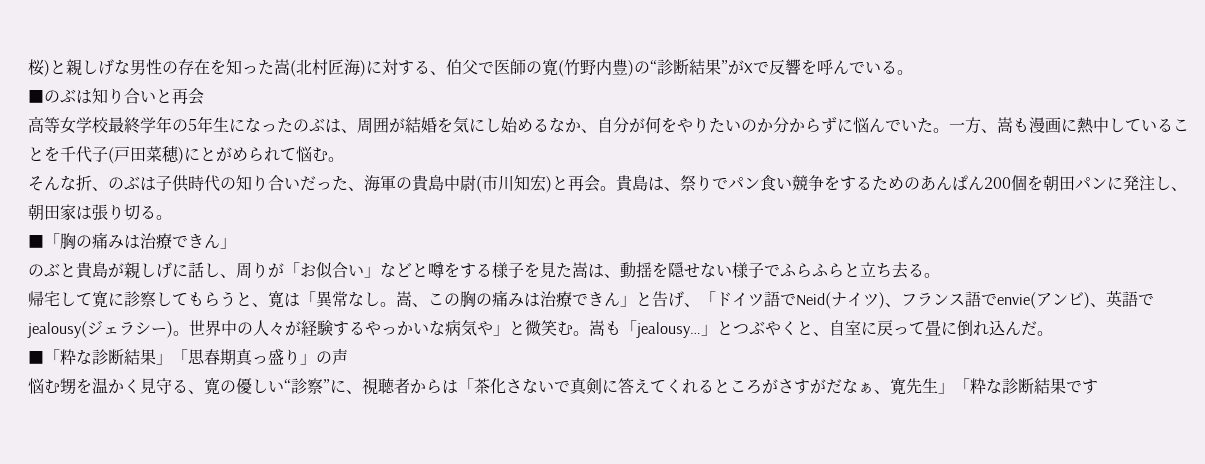桜)と親しげな男性の存在を知った嵩(北村匠海)に対する、伯父で医師の寛(竹野内豊)の“診断結果”がXで反響を呼んでいる。
■のぶは知り合いと再会
高等女学校最終学年の5年生になったのぶは、周囲が結婚を気にし始めるなか、自分が何をやりたいのか分からずに悩んでいた。一方、嵩も漫画に熱中していることを千代子(戸田菜穂)にとがめられて悩む。
そんな折、のぶは子供時代の知り合いだった、海軍の貴島中尉(市川知宏)と再会。貴島は、祭りでパン食い競争をするためのあんぱん200個を朝田パンに発注し、朝田家は張り切る。
■「胸の痛みは治療できん」
のぶと貴島が親しげに話し、周りが「お似合い」などと噂をする様子を見た嵩は、動揺を隠せない様子でふらふらと立ち去る。
帰宅して寛に診察してもらうと、寛は「異常なし。嵩、この胸の痛みは治療できん」と告げ、「ドイツ語でNeid(ナイツ)、フランス語でenvie(アンビ)、英語でjealousy(ジェラシー)。世界中の人々が経験するやっかいな病気や」と微笑む。嵩も「jealousy…」とつぶやくと、自室に戻って畳に倒れ込んだ。
■「粋な診断結果」「思春期真っ盛り」の声
悩む甥を温かく見守る、寛の優しい“診察”に、視聴者からは「茶化さないで真剣に答えてくれるところがさすがだなぁ、寛先生」「粋な診断結果です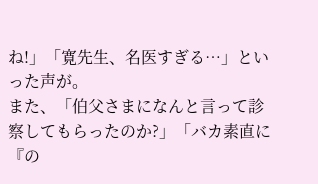ね!」「寛先生、名医すぎる…」といった声が。
また、「伯父さまになんと言って診察してもらったのか?」「バカ素直に『の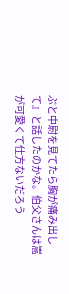ぶと中尉を見てたら胸が痛み出して』と話したのかな。伯父さんは嵩が可愛くて仕方ないだろう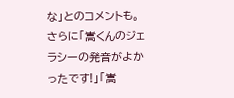な」とのコメントも。
さらに「嵩くんのジェラシーの発音がよかったです!」「嵩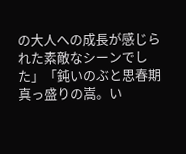の大人への成長が感じられた素敵なシーンでした」「鈍いのぶと思春期真っ盛りの嵩。い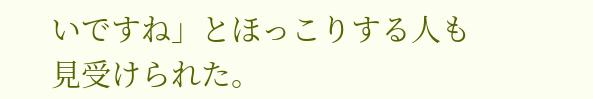いですね」とほっこりする人も見受けられた。